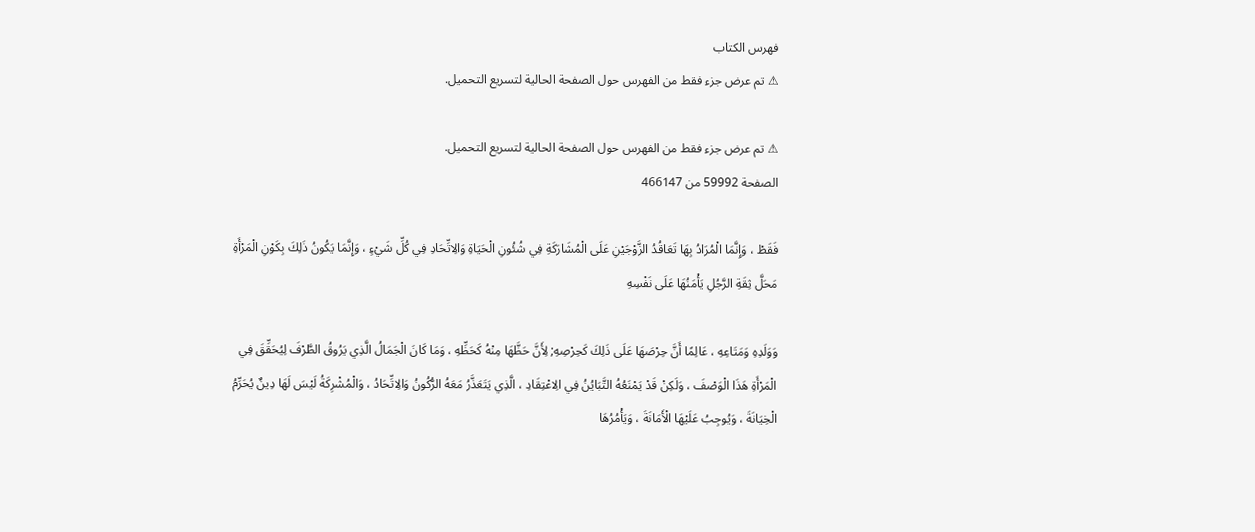فهرس الكتاب
⚠ تم عرض جزء فقط من الفهرس حول الصفحة الحالية لتسريع التحميل.

⚠ تم عرض جزء فقط من الفهرس حول الصفحة الحالية لتسريع التحميل.
الصفحة 59992 من 466147

فَقَطْ ، وَإِنَّمَا الْمُرَادُ بِهَا تَعَاقُدُ الزَّوْجَيْنِ عَلَى الْمُشَارَكَةِ فِي شُئُونِ الْحَيَاةِ وَالِاتِّحَادِ فِي كُلِّ شَيْءٍ ، وَإِنَّمَا يَكُونُ ذَلِكَ بِكَوْنِ الْمَرْأَةِ مَحَلَّ ثِقَةِ الرَّجُلِ يَأْمَنُهَا عَلَى نَفْسِهِ

وَوَلَدِهِ وَمَتَاعِهِ ، عَالِمًا أَنَّ حِرْصَهَا عَلَى ذَلِكَ كَحِرْصِهِ; لِأَنَّ حَظَّهَا مِنْهُ كَحَظِّهِ ، وَمَا كَانَ الْجَمَالُ الَّذِي يَرُوقُ الطَّرْفَ لِيُحَقِّقَ فِي الْمَرْأَةِ هَذَا الْوَصْفَ ، وَلَكِنْ قَدْ يَمْنَعُهُ التَّبَايُنُ فِي الِاعْتِقَادِ ، الَّذِي يَتَعَذَّرُ مَعَهُ الرُّكُونُ وَالِاتِّحَادُ ، وَالْمُشْرِكَةُ لَيْسَ لَهَا دِينٌ يُحَرِّمُ الْخِيَانَةَ ، وَيُوجِبُ عَلَيْهَا الْأَمَانَةَ ، وَيَأْمُرُهَا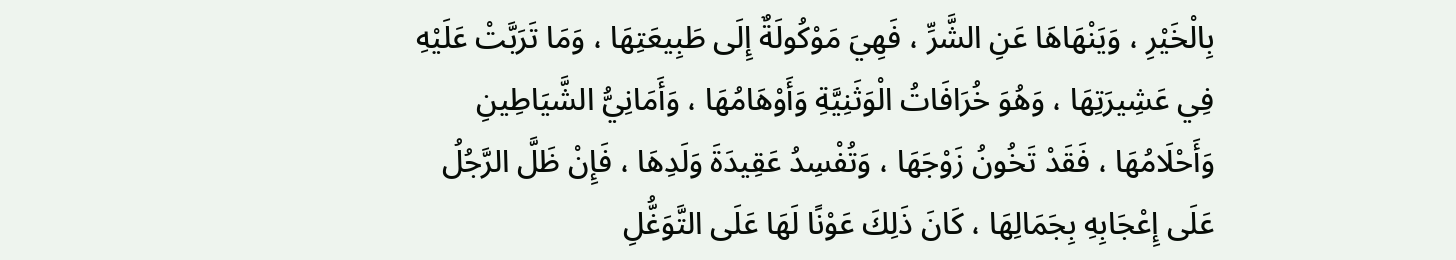بِالْخَيْرِ ، وَيَنْهَاهَا عَنِ الشَّرِّ ، فَهِيَ مَوْكُولَةٌ إِلَى طَبِيعَتِهَا ، وَمَا تَرَبَّتْ عَلَيْهِ فِي عَشِيرَتِهَا ، وَهُوَ خُرَافَاتُ الْوَثَنِيَّةِ وَأَوْهَامُهَا ، وَأَمَانِيُّ الشَّيَاطِينِ وَأَحْلَامُهَا ، فَقَدْ تَخُونُ زَوْجَهَا ، وَتُفْسِدُ عَقِيدَةَ وَلَدِهَا ، فَإِنْ ظَلَّ الرَّجُلُ عَلَى إِعْجَابِهِ بِجَمَالِهَا ، كَانَ ذَلِكَ عَوْنًا لَهَا عَلَى التَّوَغُّلِ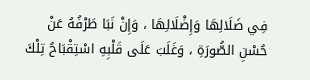فِي ضَلَالِهَا وَإِضْلَالِهَا ، وَإِنْ نَبَا طَرْفُهُ عَنْ حُسْنِ الصُّورَةِ ، وَغَلَبَ عَلَى قَلْبِهِ اسْتِقْبَاحُ تِلْكَ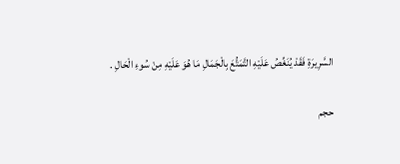السَّرِيرَةِ فَقَدْ يُنَغِّصُ عَلَيْهِ التَّمَتُّعَ بِالْجَمَالِ مَا هُوَ عَلَيْهِ مِنْ سُوءِ الْحَالِ .

حجم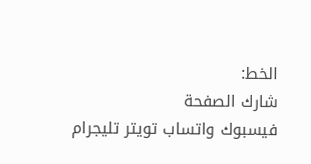الخط:
شارك الصفحة
فيسبوك واتساب تويتر تليجرام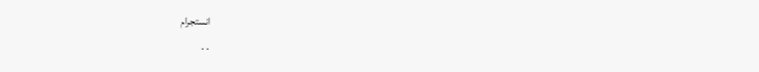انستجرام
. .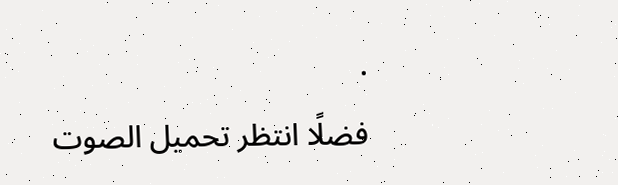.
فضلًا انتظر تحميل الصوت